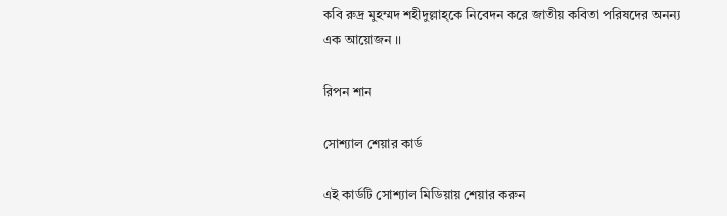কবি রুদ্র মুহম্মদ শহীদুল্লাহ্কে নিবেদন করে জাতীয় কবিতা পরিষদের অনন্য এক আয়োজন ।।

রিপন শান

সোশ্যাল শেয়ার কার্ড

এই কার্ডটি সোশ্যাল মিডিয়ায় শেয়ার করুন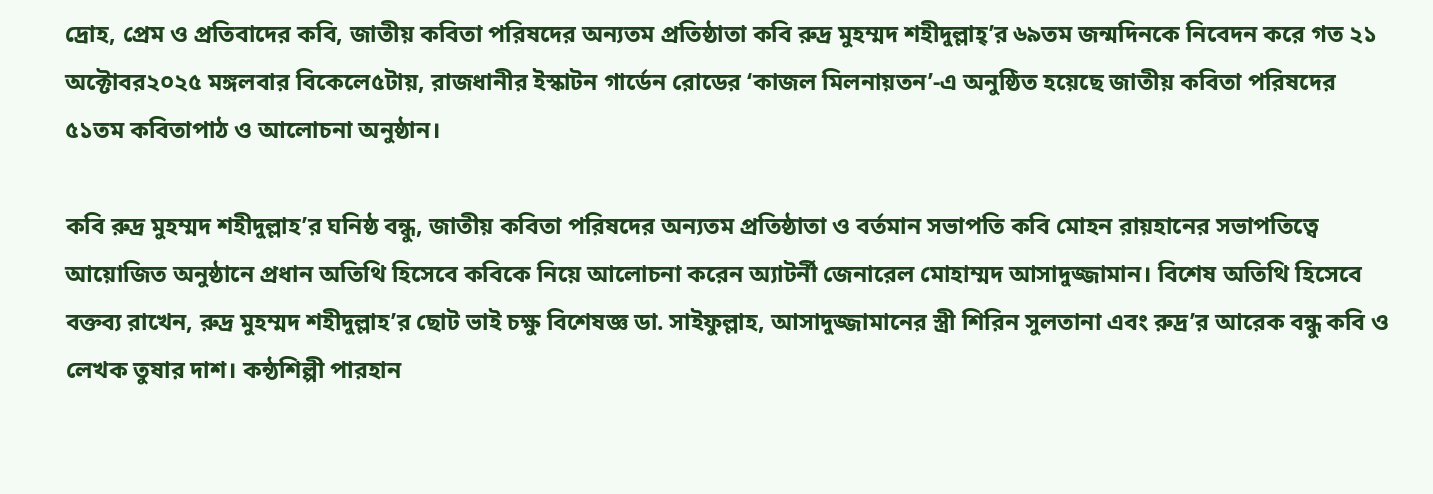দ্রোহ, প্রেম ও প্রতিবাদের কবি, জাতীয় কবিতা পরিষদের অন্যতম প্রতিষ্ঠাতা কবি রুদ্র মুহম্মদ শহীদুল্লাহ্’র ৬৯তম জন্মদিনকে নিবেদন করে গত ২১ অক্টোবর২০২৫ মঙ্গলবার বিকেলে৫টায়, রাজধানীর ইস্কাটন গার্ডেন রোডের ‘কাজল মিলনায়তন’-এ অনুষ্ঠিত হয়েছে জাতীয় কবিতা পরিষদের ৫১তম কবিতাপাঠ ও আলোচনা অনুষ্ঠান।

কবি রুদ্র মুহম্মদ শহীদুল্লাহ’র ঘনিষ্ঠ বন্ধু, জাতীয় কবিতা পরিষদের অন্যতম প্রতিষ্ঠাতা ও বর্তমান সভাপতি কবি মোহন রায়হানের সভাপতিত্বে আয়োজিত অনুষ্ঠানে প্রধান অতিথি হিসেবে কবিকে নিয়ে আলোচনা করেন অ্যাটর্নী জেনারেল মোহাম্মদ আসাদুজ্জামান। বিশেষ অতিথি হিসেবে বক্তব্য রাখেন, রুদ্র মুহম্মদ শহীদুল্লাহ’র ছোট ভাই চক্ষু বিশেষজ্ঞ ডা. সাইফুল্লাহ, আসাদুজ্জামানের স্ত্রী শিরিন সুলতানা এবং রুদ্র’র আরেক বন্ধু কবি ও লেখক তুষার দাশ। কন্ঠশিল্পী পারহান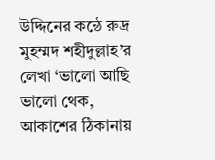উদ্দিনের কন্ঠে রুদ্র মুহম্মদ শহীদুল্লাহ’র লেখা ‘ভালো আছি ভালো থেক, আকাশের ঠিকানায়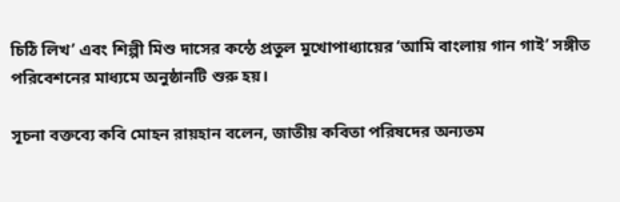চিঠি লিখ’ এবং শিল্পী মিশু দাসের কন্ঠে প্রতুল মুখোপাধ্যায়ের ‘আমি বাংলায় গান গাই’ সঙ্গীত পরিবেশনের মাধ্যমে অনুষ্ঠানটি শুরু হয়।

সূচনা বক্তব্যে কবি মোহন রায়হান বলেন, জাতীয় কবিতা পরিষদের অন্যতম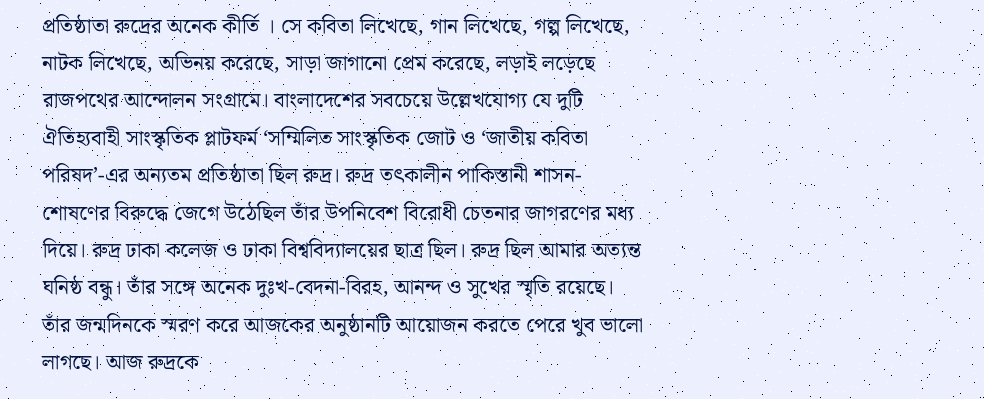প্রতিষ্ঠাতা রুদ্রের অনেক কীর্তি । সে কবিতা লিখেছে, গান লিখেছে, গল্প লিখেছে, নাটক লিখেছে, অভিনয় করেছে, সাড়া জাগানো প্রেম করেছে, লড়াই লড়েছে রাজপথের আন্দোলন সংগ্রামে। বাংলাদেশের সবচেয়ে উল্লেখযোগ্য যে দুটি ঐতিহ্যবাহী সাংস্কৃতিক প্লাটফর্ম ‘সম্মিলিত সাংস্কৃতিক জোট ও ‘জাতীয় কবিতা পরিষদ’-এর অন্যতম প্রতিষ্ঠাতা ছিল রুদ্র। রুদ্র তৎকালীন পাকিস্তানী শাসন-শোষণের বিরুদ্ধে জেগে উঠেছিল তাঁর উপনিবেশ বিরোধী চেতনার জাগরণের মধ্য দিয়ে। রুদ্র ঢাকা কলেজ ও ঢাকা বিশ্ববিদ্যালয়ের ছাত্র ছিল। রুদ্র ছিল আমার অত্যন্ত ঘনিষ্ঠ বন্ধু। তাঁর সঙ্গে অনেক দুঃখ-বেদনা-বিরহ, আনন্দ ও সুখের স্মৃতি রয়েছে। তাঁর জন্মদিনকে স্মরণ করে আজকের অনুষ্ঠানটি আয়োজন করতে পেরে খুব ভালো লাগছে। আজ রুদ্রকে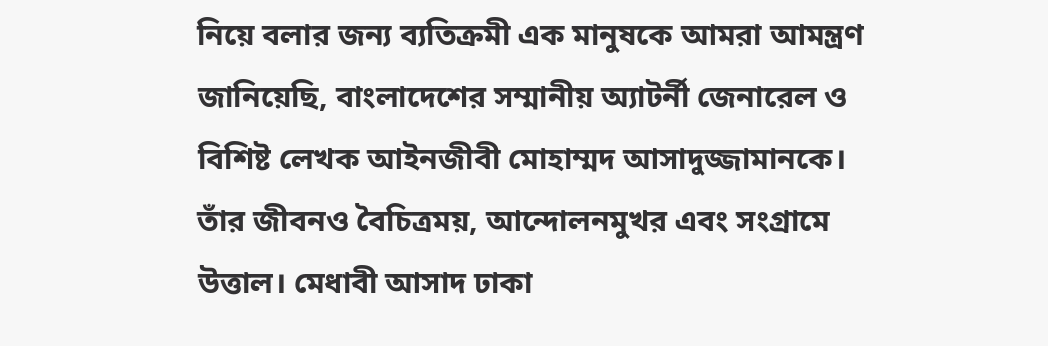নিয়ে বলার জন্য ব্যতিক্রমী এক মানুষকে আমরা আমন্ত্রণ জানিয়েছি, বাংলাদেশের সম্মানীয় অ্যাটর্নী জেনারেল ও বিশিষ্ট লেখক আইনজীবী মোহাম্মদ আসাদুজ্জামানকে। তাঁর জীবনও বৈচিত্রময়, আন্দোলনমুখর এবং সংগ্রামে উত্তাল। মেধাবী আসাদ ঢাকা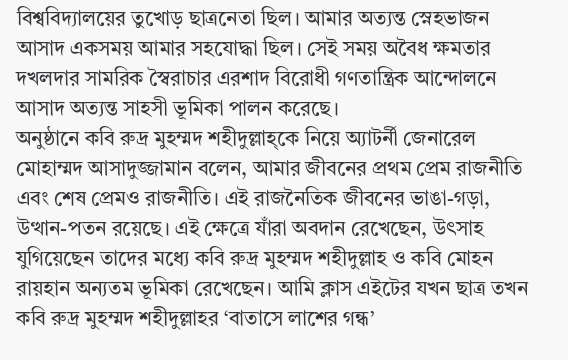বিশ্ববিদ্যালয়ের তুখোড় ছাত্রনেতা ছিল। আমার অত্যন্ত স্নেহভাজন আসাদ একসময় আমার সহযোদ্ধা ছিল। সেই সময় অবৈধ ক্ষমতার দখলদার সামরিক স্বৈরাচার এরশাদ বিরোধী গণতান্ত্রিক আন্দোলনে আসাদ অত্যন্ত সাহসী ভূমিকা পালন করেছে।
অনুষ্ঠানে কবি রুদ্র মুহম্মদ শহীদুল্লাহ্‌কে নিয়ে অ্যাটর্নী জেনারেল মোহাম্মদ আসাদুজ্জামান বলেন, আমার জীবনের প্রথম প্রেম রাজনীতি এবং শেষ প্রেমও রাজনীতি। এই রাজনৈতিক জীবনের ভাঙা-গড়া, উত্থান-পতন রয়েছে। এই ক্ষেত্রে যাঁরা অবদান রেখেছেন, উৎসাহ যুগিয়েছেন তাদের মধ্যে কবি রুদ্র মুহম্মদ শহীদুল্লাহ ও কবি মোহন রায়হান অন্যতম ভূমিকা রেখেছেন। আমি ক্লাস এইটের যখন ছাত্র তখন কবি রুদ্র মুহম্মদ শহীদুল্লাহর ‘বাতাসে লাশের গন্ধ’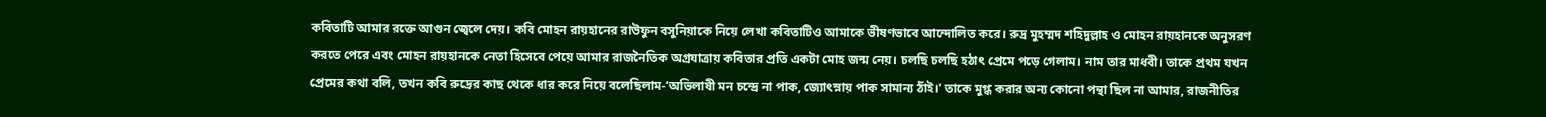কবিতাটি আমার রক্তে আগুন জ্বেলে দেয়। কবি মোহন রায়হানের রাউফুন বসুনিয়াকে নিয়ে লেখা কবিতাটিও আমাকে ভীষণভাবে আন্দোলিত করে। রুদ্র মুহম্মদ শহিদুল্লাহ ও মোহন রায়হানকে অনুসরণ করতে পেরে এবং মোহন রায়হানকে নেতা হিসেবে পেয়ে আমার রাজনৈতিক অগ্রযাত্রায় কবিতার প্রতি একটা মোহ জন্ম নেয়। চলছি চলছি হঠাৎ প্রেমে পড়ে গেলাম। নাম তার মাধবী। তাকে প্রথম যখন প্রেমের কথা বলি, তখন কবি রুদ্রের কাছ থেকে ধার করে নিয়ে বলেছিলাম-‘অভিলাষী মন চন্দ্রে না পাক, জ্যোৎস্নায় পাক সামান্য ঠাঁই।’ তাকে মুগ্ধ করার অন্য কোনো পন্থা ছিল না আমার, রাজনীতির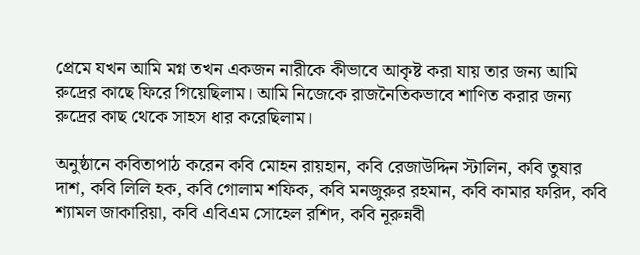প্রেমে যখন আমি মগ্ন তখন একজন নারীকে কীভাবে আকৃষ্ট করা যায় তার জন্য আমি রুদ্রের কাছে ফিরে গিয়েছিলাম। আমি নিজেকে রাজনৈতিকভাবে শাণিত করার জন্য রুদ্রের কাছ থেকে সাহস ধার করেছিলাম।

অনুষ্ঠানে কবিতাপাঠ করেন কবি মোহন রায়হান, কবি রেজাউদ্দিন স্টালিন, কবি তুষার দাশ, কবি লিলি হক, কবি গোলাম শফিক, কবি মনজুরুর রহমান, কবি কামার ফরিদ, কবি শ্যামল জাকারিয়া, কবি এবিএম সোহেল রশিদ, কবি নূরুন্নবী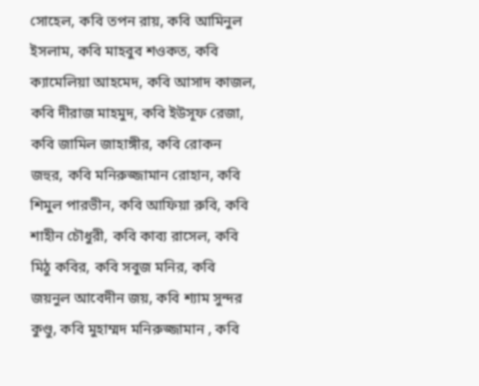সোহেল, কবি তপন রায়, কবি আমিনুল ইসলাম, কবি মাহবুব শওকত, কবি ক্যামেলিয়া আহমেদ, কবি আসাদ কাজল, কবি দীরাজ মাহমুদ, কবি ইউসূফ রেজা, কবি জামিল জাহাঙ্গীর, কবি রোকন জহুর, কবি মনিরুজ্জামান রোহান, কবি শিমুল পারভীন, কবি আফিয়া রুবি, কবি শাহীন চৌধুরী, কবি কাব্য রাসেল, কবি মিঠু কবির, কবি সবুজ মনির, কবি জয়নুল আবেদীন জয়, কবি শ্যাম সুন্দর কুণ্ডু, কবি মুহাম্মদ মনিরুজ্জামান , কবি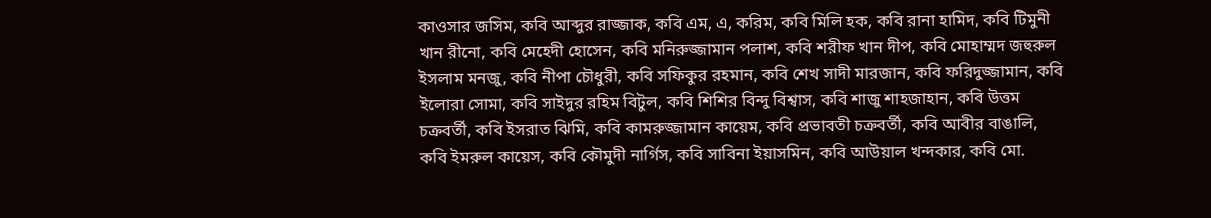কাওসার জসিম, কবি আব্দুর রাজ্জাক, কবি এম, এ, করিম, কবি মিলি হক, কবি রানা হামিদ, কবি টিমুনী খান রীনো, কবি মেহেদী হোসেন, কবি মনিরুজ্জামান পলাশ, কবি শরীফ খান দীপ, কবি মোহাম্মদ জহুরুল ইসলাম মনজু, কবি নীপা চৌধুরী, কবি সফিকুর রহমান, কবি শেখ সাদী মারজান, কবি ফরিদুজ্জামান, কবি ইলোরা সোমা, কবি সাইদুর রহিম বিটুল, কবি শিশির বিন্দু বিশ্বাস, কবি শাজু শাহজাহান, কবি উত্তম চক্রবর্তী, কবি ইসরাত ঝিমি, কবি কামরুজ্জামান কায়েম, কবি প্রভাবতী চক্রবর্তী, কবি আবীর বাঙালি, কবি ইমরুল কায়েস, কবি কৌমুদী নার্গিস, কবি সাবিনা ইয়াসমিন, কবি আউয়াল খন্দকার, কবি মো.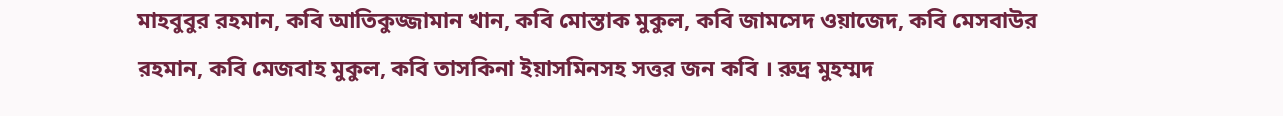মাহবুবুর রহমান, কবি আতিকুজ্জামান খান, কবি মোস্তাক মুকুল, কবি জামসেদ ওয়াজেদ, কবি মেসবাউর রহমান, কবি মেজবাহ মুকুল, কবি তাসকিনা ইয়াসমিনসহ সত্তর জন কবি । রুদ্র মুহম্মদ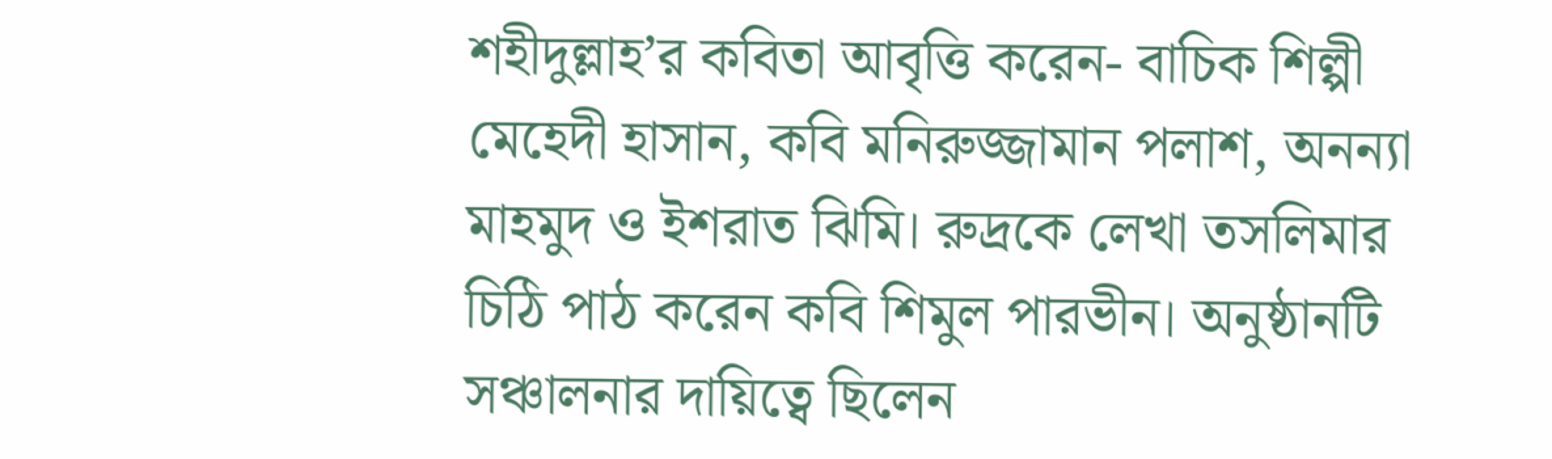শহীদুল্লাহ’র কবিতা আবৃত্তি করেন- বাচিক শিল্পী মেহেদী হাসান, কবি মনিরুজ্জামান পলাশ, অনন্যা মাহমুদ ও ইশরাত ঝিমি। রুদ্রকে লেখা তসলিমার চিঠি পাঠ করেন কবি শিমুল পারভীন। অনুষ্ঠানটি সঞ্চালনার দায়িত্বে ছিলেন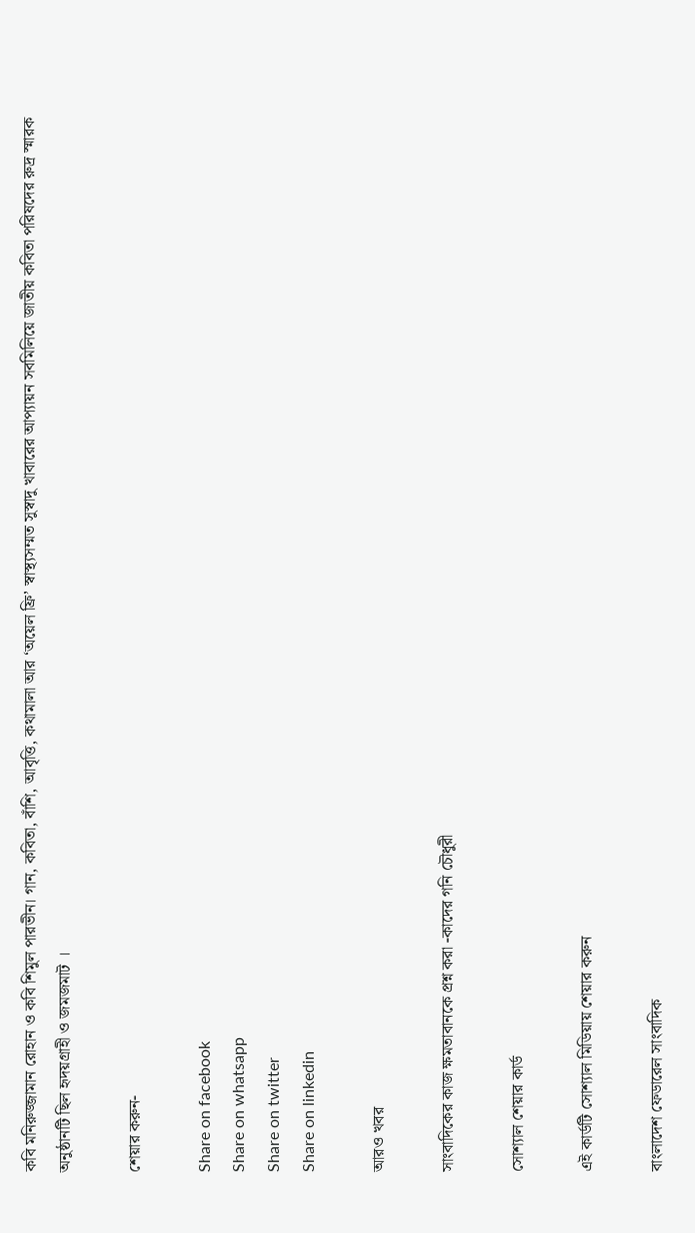কবি মনিরুজ্জামান রোহান ও কবি শিমুল পারভীন। গান, কবিতা, বাঁশি, আবৃত্তি, কথামালা আর ‘অয়েল ফ্রি’ স্বাস্থ্যসম্মত সুস্বাদু খাবারের আপ্যায়ন সবমিলিয়ে জাতীয় কবিতা পরিষদের রুদ্র স্মারক অনুষ্ঠানটি ছিল হৃদয়গ্রাহী ও জমজমাট ।

শেয়ার করুন-

Share on facebook
Share on whatsapp
Share on twitter
Share on linkedin

আরও খবর

সাংবাদিকের কাজ ক্ষমতাবানকে প্রশ্ন করা -কাদের গনি চৌধুরী

সোশ্যাল শেয়ার কার্ড

এই কার্ডটি সোশ্যাল মিডিয়ায় শেয়ার করুন

বাংলাদেশ ফেডারেল সাংবাদিক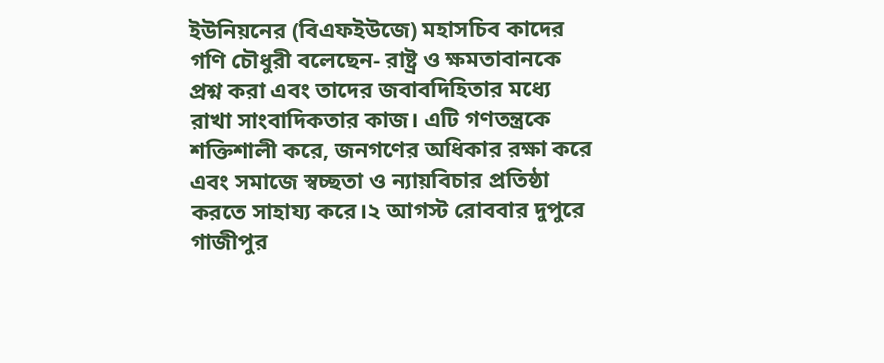ইউনিয়নের (বিএফইউজে) মহাসচিব কাদের গণি চৌধুরী বলেছেন- রাষ্ট্র ও ক্ষমতাবানকে প্রশ্ন করা এবং তাদের জবাবদিহিতার মধ্যে রাখা সাংবাদিকতার কাজ। এটি গণতন্ত্রকে শক্তিশালী করে, জনগণের অধিকার রক্ষা করে এবং সমাজে স্বচ্ছতা ও ন্যায়বিচার প্রতিষ্ঠা করতে সাহায্য করে।২ আগস্ট রোববার দুপুরে গাজীপুর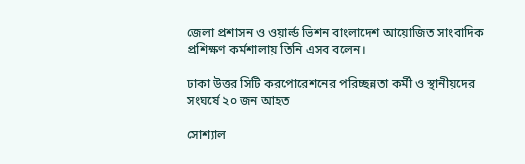জেলা প্রশাসন ও ওয়ার্ল্ড ভিশন বাংলাদেশ আয়োজিত সাংবাদিক প্রশিক্ষণ কর্মশালায় তিনি এসব বলেন।

ঢাকা উত্তর সিটি করপোরেশনের পরিচ্ছন্নতা কর্মী ও স্থানীয়দের সংঘর্ষে ২০ জন আহত

সোশ্যাল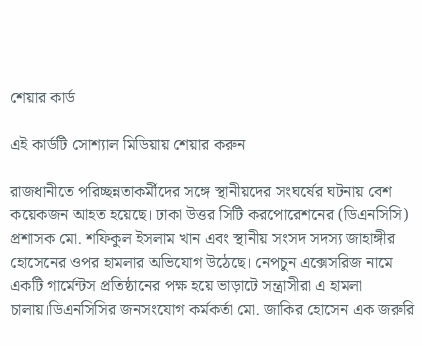শেয়ার কার্ড

এই কার্ডটি সোশ্যাল মিডিয়ায় শেয়ার করুন

রাজধানীতে পরিচ্ছন্নতাকর্মীদের সঙ্গে স্থানীয়দের সংঘর্ষের ঘটনায় বেশ কয়েকজন আহত হয়েছে। ঢাকা উত্তর সিটি করপোরেশনের (ডিএনসিসি) প্রশাসক মো. শফিকুল ইসলাম খান এবং স্থানীয় সংসদ সদস্য জাহাঙ্গীর হোসেনের ওপর হামলার অভিযোগ উঠেছে। নেপচুন এক্সেসরিজ নামে একটি গার্মেন্টস প্রতিষ্ঠানের পক্ষ হয়ে ভাড়াটে সন্ত্রাসীরা এ হামলা চালায়।ডিএনসিসির জনসংযোগ কর্মকর্তা মো. জাকির হোসেন এক জরুরি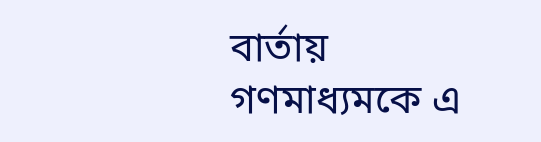বার্তায় গণমাধ্যমকে এ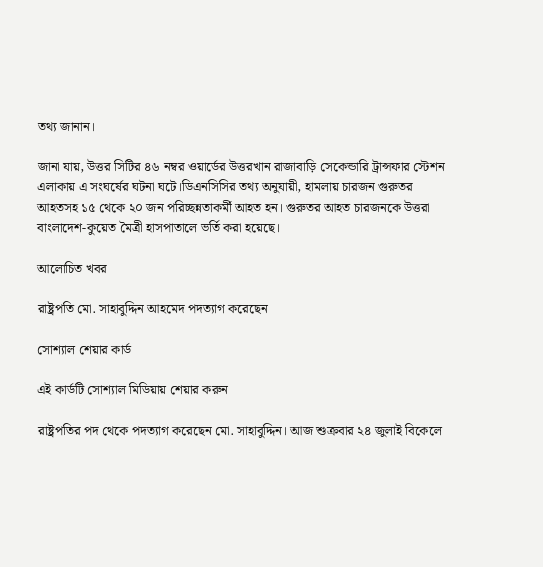তথ্য জানান।

জানা যায়, উত্তর সিটির ৪৬ নম্বর ওয়ার্ডের উত্তরখান রাজাবাড়ি সেকেন্ডারি ট্রান্সফার স্টেশন এলাকায় এ সংঘর্ষের ঘটনা ঘটে।ডিএনসিসির তথ্য অনুযায়ী, হামলায় চারজন গুরুতর আহতসহ ১৫ থেকে ২০ জন পরিচ্ছন্নতাকর্মী আহত হন। গুরুতর আহত চারজনকে উত্তরা বাংলাদেশ-কুয়েত মৈত্রী হাসপাতালে ভর্তি করা হয়েছে।

আলোচিত খবর

রাষ্ট্রপতি মো. সাহাবুদ্দিন আহমেদ পদত্যাগ করেছেন

সোশ্যাল শেয়ার কার্ড

এই কার্ডটি সোশ্যাল মিডিয়ায় শেয়ার করুন

রাষ্ট্রপতির পদ থেকে পদত্যাগ করেছেন মো. সাহাবুদ্দিন। আজ শুক্রবার ২৪ জুলাই বিকেলে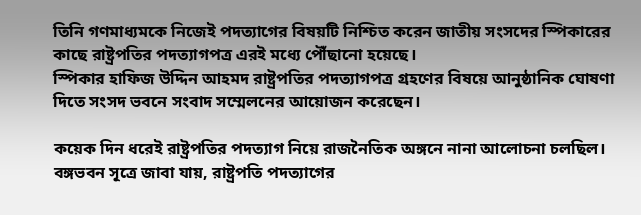তিনি গণমাধ্যমকে নিজেই পদত্যাগের বিষয়টি নিশ্চিত করেন জাতীয় সংসদের স্পিকারের কাছে রাষ্ট্রপতির পদত্যাগপত্র এরই মধ্যে পৌঁছানো হয়েছে।
স্পিকার হাফিজ উদ্দিন আহমদ রাষ্ট্রপতির পদত্যাগপত্র গ্রহণের বিষয়ে আনুষ্ঠানিক ঘোষণা দিতে সংসদ ভবনে সংবাদ সম্মেলনের আয়োজন করেছেন।

কয়েক দিন ধরেই রাষ্ট্রপতির পদত্যাগ নিয়ে রাজনৈতিক অঙ্গনে নানা আলোচনা চলছিল। বঙ্গভবন সূত্রে জাবা যায়, রাষ্ট্রপতি পদত্যাগের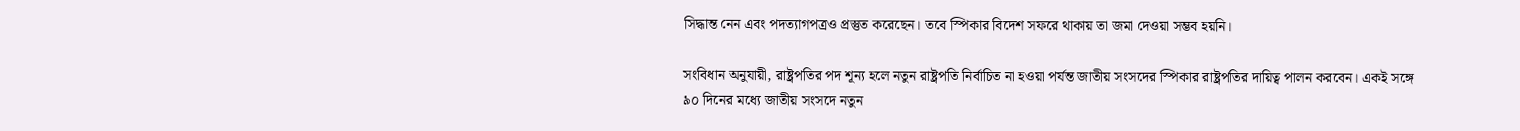সিদ্ধান্ত নেন এবং পদত্যাগপত্রও প্রস্তুত করেছেন। তবে স্পিকার বিদেশ সফরে থাকায় তা জমা দেওয়া সম্ভব হয়নি।

সংবিধান অনুযায়ী, রাষ্ট্রপতির পদ শূন্য হলে নতুন রাষ্ট্রপতি নির্বাচিত না হওয়া পর্যন্ত জাতীয় সংসদের স্পিকার রাষ্ট্রপতির দায়িত্ব পালন করবেন। একই সঙ্গে ৯০ দিনের মধ্যে জাতীয় সংসদে নতুন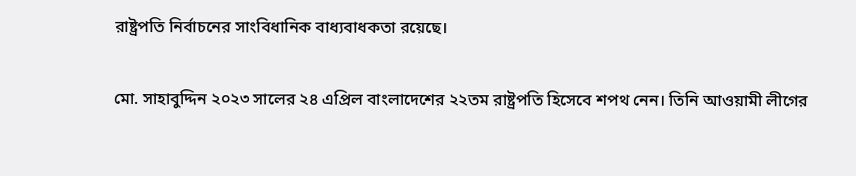রাষ্ট্রপতি নির্বাচনের সাংবিধানিক বাধ্যবাধকতা রয়েছে।

মো. সাহাবুদ্দিন ২০২৩ সালের ২৪ এপ্রিল বাংলাদেশের ২২তম রাষ্ট্রপতি হিসেবে শপথ নেন। তিনি আওয়ামী লীগের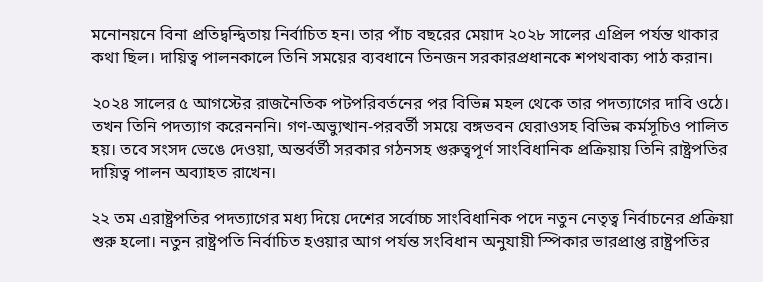মনোনয়নে বিনা প্রতিদ্বন্দ্বিতায় নির্বাচিত হন। তার পাঁচ বছরের মেয়াদ ২০২৮ সালের এপ্রিল পর্যন্ত থাকার কথা ছিল। দায়িত্ব পালনকালে তিনি সময়ের ব্যবধানে তিনজন সরকারপ্রধানকে শপথবাক্য পাঠ করান।

২০২৪ সালের ৫ আগস্টের রাজনৈতিক পটপরিবর্তনের পর বিভিন্ন মহল থেকে তার পদত্যাগের দাবি ওঠে। তখন তিনি পদত্যাগ করেনননি। গণ-অভ্যুত্থান-পরবর্তী সময়ে বঙ্গভবন ঘেরাওসহ বিভিন্ন কর্মসূচিও পালিত হয়। তবে সংসদ ভেঙে দেওয়া, অন্তর্বর্তী সরকার গঠনসহ গুরুত্বপূর্ণ সাংবিধানিক প্রক্রিয়ায় তিনি রাষ্ট্রপতির দায়িত্ব পালন অব্যাহত রাখেন।

২২ তম এরাষ্ট্রপতির পদত্যাগের মধ্য দিয়ে দেশের সর্বোচ্চ সাংবিধানিক পদে নতুন নেতৃত্ব নির্বাচনের প্রক্রিয়া শুরু হলো। নতুন রাষ্ট্রপতি নির্বাচিত হওয়ার আগ পর্যন্ত সংবিধান অনুযায়ী স্পিকার ভারপ্রাপ্ত রাষ্ট্রপতির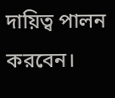দায়িত্ব পালন করবেন।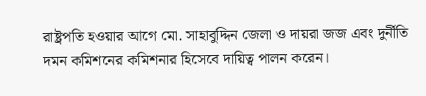রাষ্ট্রপতি হওয়ার আগে মো. সাহাবুদ্দিন জেলা ও দায়রা জজ এবং দুর্নীতি দমন কমিশনের কমিশনার হিসেবে দায়িত্ব পালন করেন।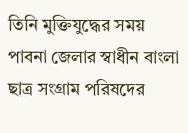তিনি মুক্তিযুদ্ধের সময় পাবনা জেলার স্বাধীন বাংলা ছাত্র সংগ্রাম পরিষদের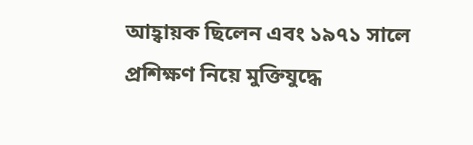আহ্বায়ক ছিলেন এবং ১৯৭১ সালে প্রশিক্ষণ নিয়ে মুক্তিযুদ্ধে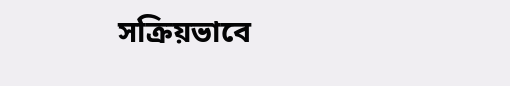সক্রিয়ভাবে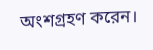অংশগ্রহণ করেন।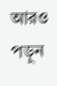আরও পড়ুন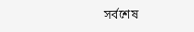সর্বশেষ